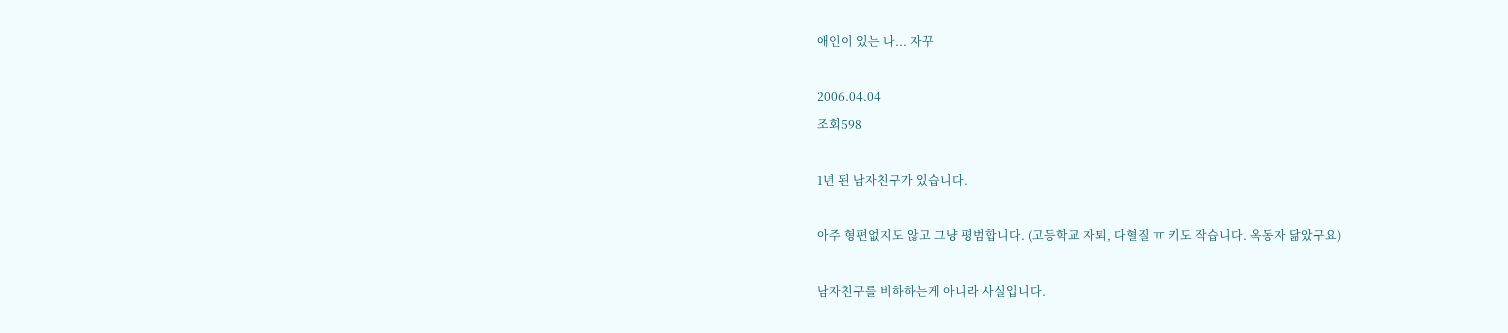애인이 있는 나... 자꾸

2006.04.04
조회598

1년 된 남자친구가 있습니다.

아주 형편없지도 않고 그냥 평범합니다. (고등학교 자퇴, 다혈질 ㅠ 키도 작습니다. 옥동자 닮았구요)

남자친구를 비하하는게 아니라 사실입니다.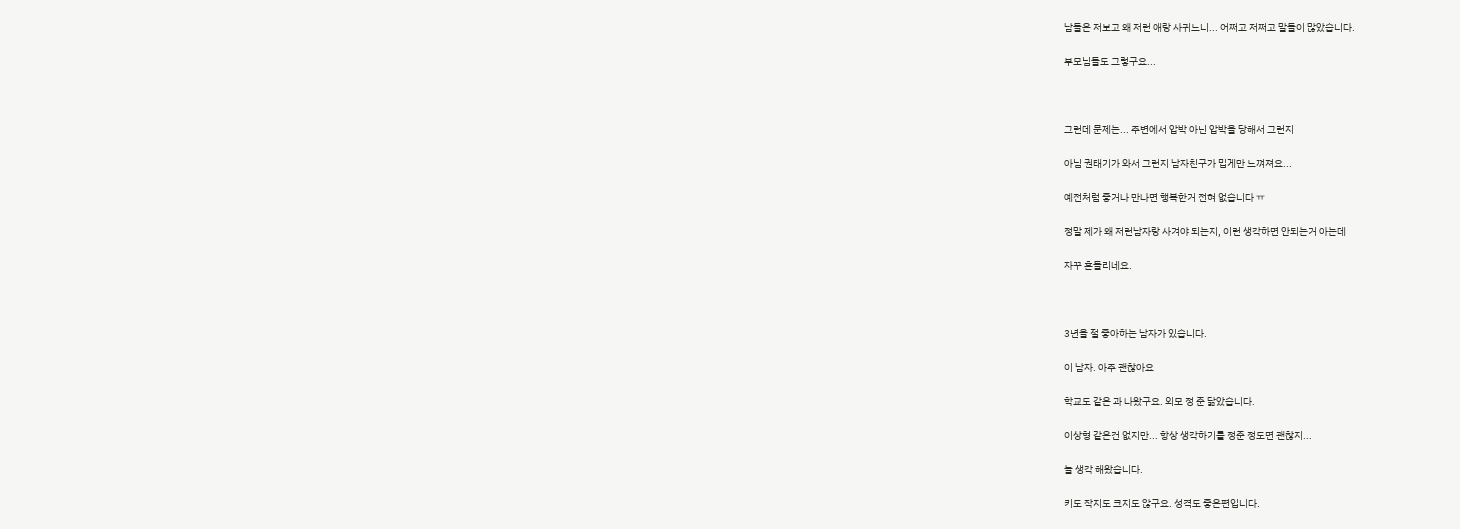남들은 저보고 왜 저런 애랑 사귀느니... 어쩌고 저쩌고 말들이 많았습니다.

부모님들도 그렇구요...



그런데 문제는... 주변에서 압박 아닌 압박을 당해서 그런지

아님 권태기가 와서 그런지 남자친구가 밉게만 느껴져요...

예전처럼 좋거나 만나면 행복한거 전혀 없습니다 ㅠ

정말 제가 왜 저런남자랑 사겨야 되는지, 이런 생각하면 안되는거 아는데

자꾸 흔들리네요.



3년을 절 좋아하는 남자가 있습니다.

이 남자. 아주 괜찮아요

학교도 같은 과 나왔구요. 외모 정 준 닮았습니다.

이상형 같은건 없지만... 항상 생각하기를 정준 정도면 괜찮지...

늘 생각 해왔습니다.

키도 작지도 크지도 않구요. 성격도 좋은편입니다.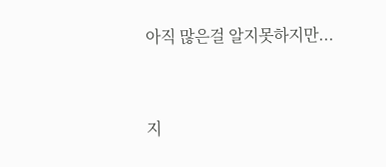아직 많은걸 알지못하지만...



지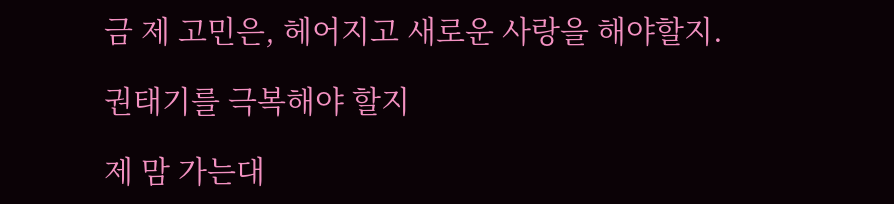금 제 고민은, 헤어지고 새로운 사랑을 해야할지.

권태기를 극복해야 할지

제 맘 가는대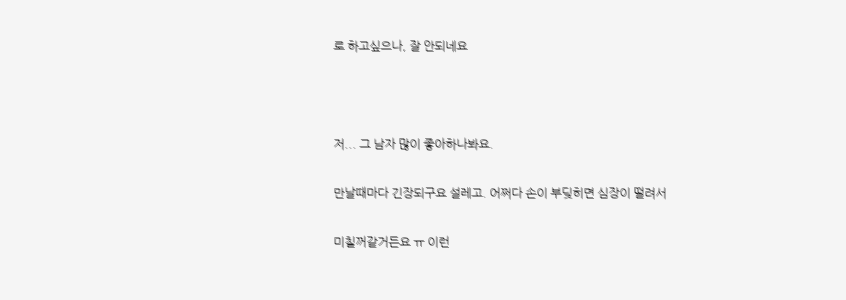로 하고싶으나, 잘 안되네요



저... 그 남자 많이 좋아하나봐요.

만날때마다 긴장되구요 설레고. 어쩌다 손이 부딪히면 심장이 떨려서

미칠꺼같거든요 ㅠ 이런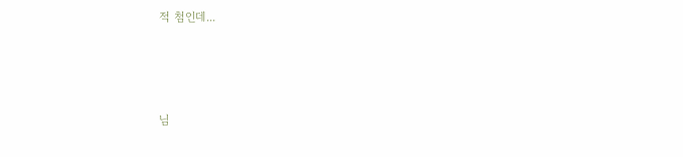적 첨인데...



님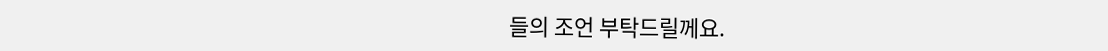들의 조언 부탁드릴께요.